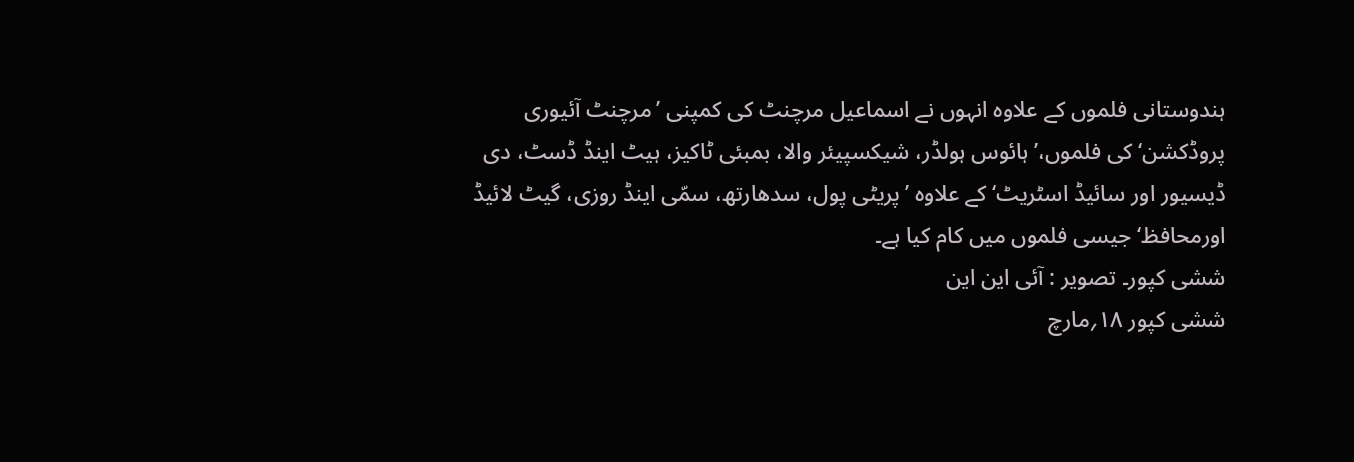ہندوستانی فلموں کے علاوہ انہوں نے اسماعیل مرچنٹ کی کمپنی ’مرچنٹ آئیوری پروڈکشن‘ کی فلموں،’ہائوس ہولڈر، شیکسپیئر والا، بمبئی ٹاکیز، ہیٹ اینڈ ڈسٹ، دی ڈیسیور اور سائیڈ اسٹریٹ‘ کے علاوہ ’پریٹی پول، سدھارتھ، سمّی اینڈ روزی، گیٹ لائیڈ اورمحافظ‘ جیسی فلموں میں کام کیا ہے۔
ششی کپور۔ تصویر : آئی این این
ششی کپور ۱۸؍مارچ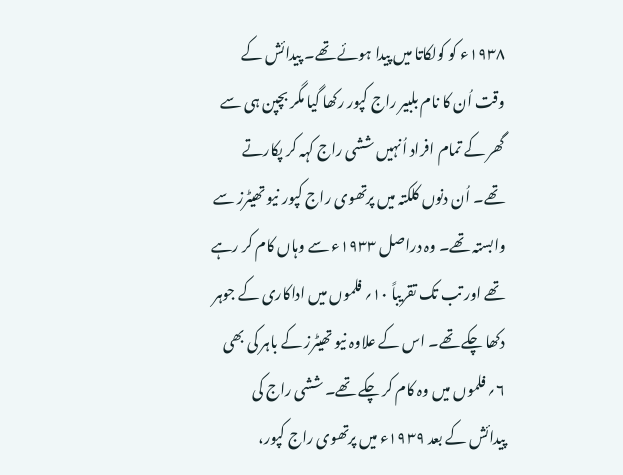۱۹۳۸ء کو کولکاتا میں پیدا ہوئے تھے۔ پیدائش کے وقت اُن کا نام بلبیر راج کپور رکھا گیا مگر بچپن ہی سے گھر کے تمام افراد اُنہیں ششی راج کہہ کر پکارتے تھے۔ اُن دنوں کلکتہ میں پرتھوی راج کپور نیو تھیٹرز سے وابستہ تھے۔ وہ دراصل ۱۹۳۳ء سے وہاں کام کر رہے تھے اور تب تک تقریباً ۱۰؍ فلموں میں اداکاری کے جوہر دکھا چکے تھے۔ اس کے علاوہ نیو تھیٹرز کے باہر کی بھی ۶؍ فلموں میں وہ کام کر چکے تھے۔ ششی راج کی پیدائش کے بعد ۱۹۳۹ء میں پرتھوی راج کپور،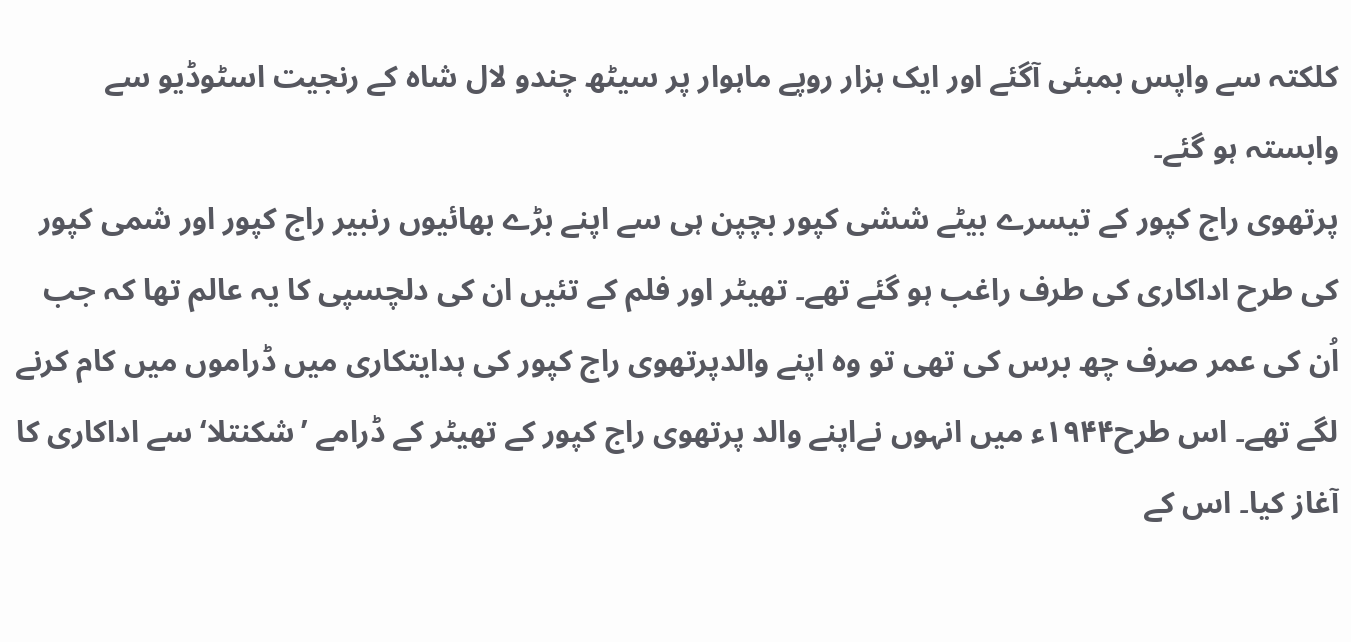کلکتہ سے واپس بمبئی آگئے اور ایک ہزار روپے ماہوار پر سیٹھ چندو لال شاہ کے رنجیت اسٹوڈیو سے وابستہ ہو گئے۔
پرتھوی راج کپور کے تیسرے بیٹے ششی کپور بچپن ہی سے اپنے بڑے بھائیوں رنبیر راج کپور اور شمی کپور کی طرح اداکاری کی طرف راغب ہو گئے تھے۔ تھیٹر اور فلم کے تئیں ان کی دلچسپی کا یہ عالم تھا کہ جب اُن کی عمر صرف چھ برس کی تھی تو وہ اپنے والدپرتھوی راج کپور کی ہدایتکاری میں ڈراموں میں کام کرنے لگے تھے۔ اس طرح۱۹۴۴ء میں انہوں نےاپنے والد پرتھوی راج کپور کے تھیٹر کے ڈرامے ’شکنتلا‘ سے اداکاری کا آغاز کیا۔ اس کے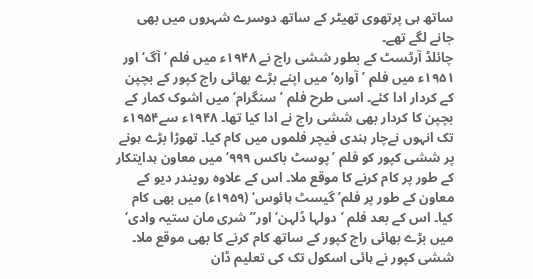ساتھ ہی پرتھوی تھیٹر کے ساتھ دوسرے شہروں میں بھی جانے لگے تھے۔
چائلڈ آرٹسٹ کے بطور ششی راج نے ۱۹۴۸ء میں فلم ’آگ‘ اور ۱۹۵۱ء میں فلم ’آوارہ‘ میں اپنے بڑے بھائی راج کپور کے بچپن کے کردار ادا کئے۔ اسی طرح فلم ’سنگرام‘ میں اشوک کمار کے بچپن کا کردار بھی ششی راج نے ادا کیا تھا۔ ۱۹۴۸ء سے۱۹۵۴ء تک انہوں نےچار ہندی فیچر فلموں میں کام کیا۔ تھوڑا بڑے ہونے پر ششی کپور کو فلم ’پوسٹ باکس ۹۹۹‘ میں معاون ہدایتکار کے طور پر کام کرنے کا موقع ملا۔ اس کے علاوہ رویندر دیو کے معاون کے طور پر فلم’گیسٹ ہائوس‘ (۱۹۵۹ء) میں بھی کام کیا۔ اس کے بعد فلم ’دولہا دُلہن‘ اور’’شری مان ستیہ وادی‘ میں بڑے بھائی راج کپور کے ساتھ کام کرنے کا بھی موقع ملا۔
ششی کپور نے ہائی اسکول تک کی تعلیم ڈان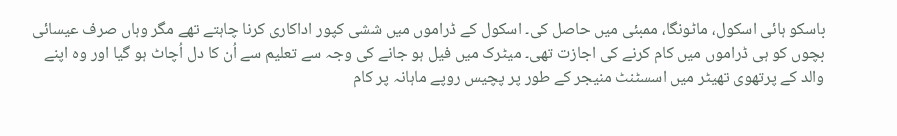باسکو ہائی اسکول، ماٹونگا، ممبئی میں حاصل کی۔ اسکول کے ڈراموں میں ششی کپور اداکاری کرنا چاہتے تھے مگر وہاں صرف عیسائی بچوں کو ہی ڈراموں میں کام کرنے کی اجازت تھی۔ میٹرک میں فیل ہو جانے کی وجہ سے تعلیم سے اُن کا دل اُچاٹ ہو گیا اور وہ اپنے والد کے پرتھوی تھیٹر میں اسسٹنٹ منیجر کے طور پر پچیس روپے ماہانہ پر کام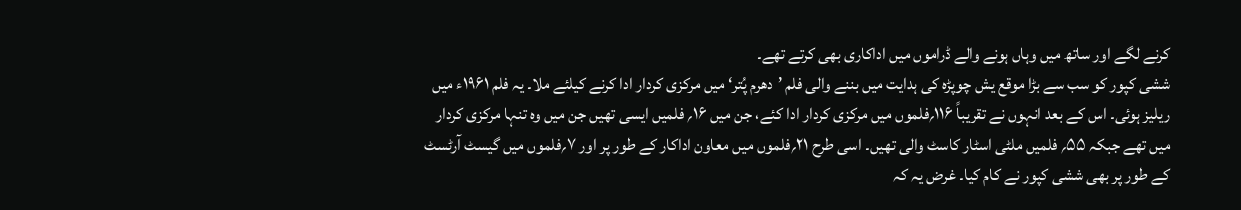کرنے لگے اور ساتھ میں وہاں ہونے والے ڈراموں میں اداکاری بھی کرتے تھے۔
ششی کپور کو سب سے بڑا موقع یش چوپڑہ کی ہدایت میں بننے والی فلم ’دھرم پُتر‘ میں مرکزی کردار ادا کرنے کیلئے ملا۔ یہ فلم ۱۹۶۱ء میں ریلیز ہوئی۔ اس کے بعد انہوں نے تقریباً ۱۱۶؍فلموں میں مرکزی کردار ادا کئے، جن میں ۱۶؍ فلمیں ایسی تھیں جن میں وہ تنہا مرکزی کردار میں تھے جبکہ ۵۵؍ فلمیں ملٹی اسٹار کاسٹ والی تھیں۔ اسی طرح ۲۱؍فلموں میں معاون اداکار کے طور پر اور ۷؍فلموں میں گیسٹ آرٹسٹ کے طور پر بھی ششی کپور نے کام کیا۔ غرض یہ کہ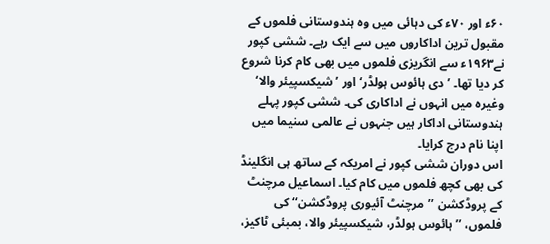۶۰ء اور ۷۰ء کی دہائی میں وہ ہندوستانی فلموں کے مقبول ترین اداکاروں میں سے ایک رہے۔ ششی کپور نے۱۹۶۳ء سے انگریزی فلموں میں بھی کام کرنا شروع کر دیا تھا۔ ’دی ہائوس ہولڈر‘ اور ’شیکسپیئر والا‘ وغیرہ میں انہوں نے اداکاری کی۔ ششی کپور پہلے ہندوستانی اداکار ہیں جنہوں نے عالمی سنیما میں اپنا نام درج کرایا۔
اس دوران ششی کپور نے امریکہ کے ساتھ ہی انگلینڈ کی بھی کچھ فلموں میں کام کیا۔ اسماعیل مرچنٹ کے پروڈکشن ’’مرچنٹ آئیوری پروڈکشن‘‘ کی فلموں، ’’ہائوس ہولڈر، شیکسپیئر والا، بمبئی ٹاکیز،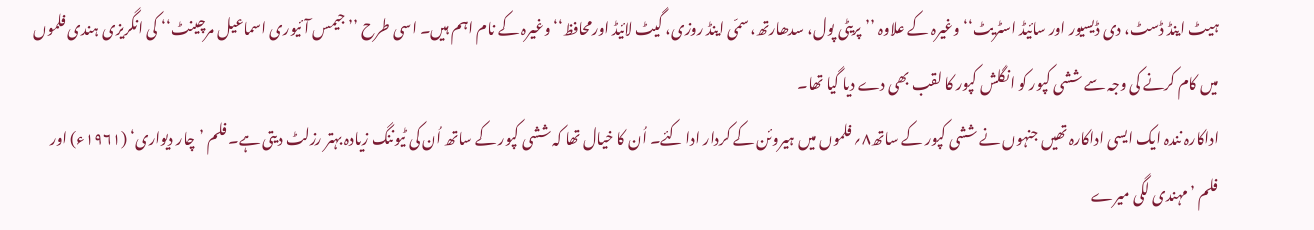ہیٹ اینڈ ڈسٹ، دی ڈیسیور اور سائیڈ اسٹریٹ‘‘ وغیرہ کے علاوہ ’’پریٹی پول، سدھارتھ، سمّی اینڈ روزی، گیٹ لائیڈ اورمحافظ‘‘ وغیرہ کے نام اہم ہیں۔ اسی طرح ’’جیمس آئیوری اسماعیل مرچینٹ‘‘ کی انگریزی ہندی فلموں میں کام کرنے کی وجہ سے ششی کپور کو انگلش کپور کا لقب بھی دے دیا گیا تھا۔
اداکارہ نندہ ایک ایسی اداکارہ تھیں جنہوں نے ششی کپور کے ساتھ۸؍ فلموں میں ہیروئن کے کردار ادا کئے۔ اُن کا خیال تھا کہ ششی کپور کے ساتھ اُن کی ٹیوننگ زیادہ بہتر رزلٹ دیتی ہے۔ فلم ’چار دیواری‘ (۱۹۶۱ء) اور فلم ’ مہندی لگی میرے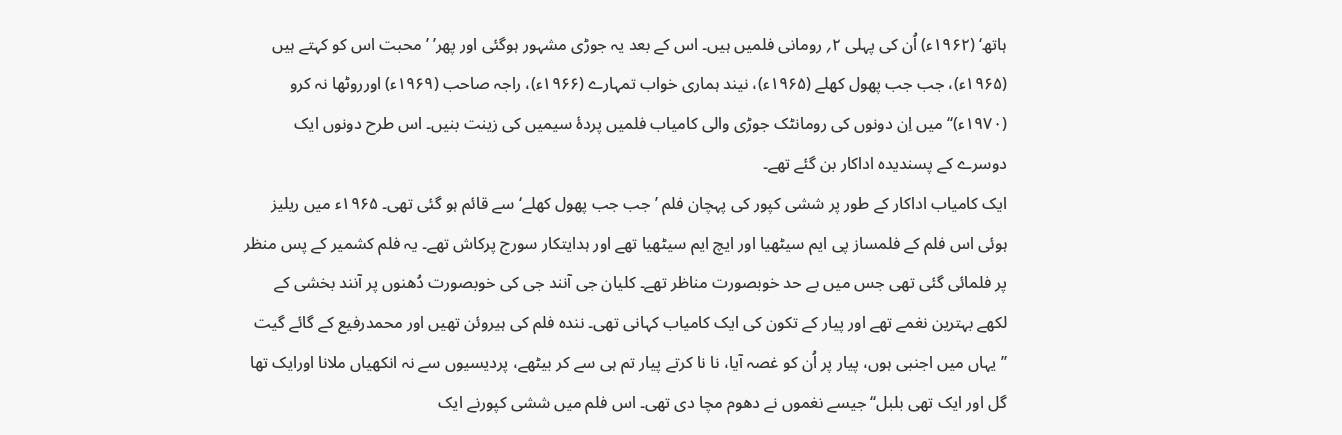ہاتھ‘ (۱۹۶۲ء) اُن کی پہلی ۲؍ رومانی فلمیں ہیں۔ اس کے بعد یہ جوڑی مشہور ہوگئی اور پھر’ ’ محبت اس کو کہتے ہیں (۱۹۶۵ء)، جب جب پھول کھلے (۱۹۶۵ء)، نیند ہماری خواب تمہارے (۱۹۶۶ء)، راجہ صاحب (۱۹۶۹ء) اورروٹھا نہ کرو (۱۹۷۰ء)‘‘ میں اِن دونوں کی رومانٹک جوڑی والی کامیاب فلمیں پردۂ سیمیں کی زینت بنیں۔ اس طرح دونوں ایک دوسرے کے پسندیدہ اداکار بن گئے تھے۔
ایک کامیاب اداکار کے طور پر ششی کپور کی پہچان فلم ’جب جب پھول کھلے‘ سے قائم ہو گئی تھی۔ ۱۹۶۵ء میں ریلیز ہوئی اس فلم کے فلمساز پی ایم سیٹھیا اور ایچ ایم سیٹھیا تھے اور ہدایتکار سورج پرکاش تھے۔ یہ فلم کشمیر کے پس منظر پر فلمائی گئی تھی جس میں بے حد خوبصورت مناظر تھے۔ کلیان جی آنند جی کی خوبصورت دُھنوں پر آنند بخشی کے لکھے بہترین نغمے تھے اور پیار کے تکون کی ایک کامیاب کہانی تھی۔ نندہ فلم کی ہیروئن تھیں اور محمدرفیع کے گائے گیت ’’یہاں میں اجنبی ہوں، پیار پر اُن کو غصہ آیا، نا نا کرتے پیار تم ہی سے کر بیٹھے، پردیسیوں سے نہ انکھیاں ملانا اورایک تھا گل اور ایک تھی بلبل‘‘ جیسے نغموں نے دھوم مچا دی تھی۔ اس فلم میں ششی کپورنے ایک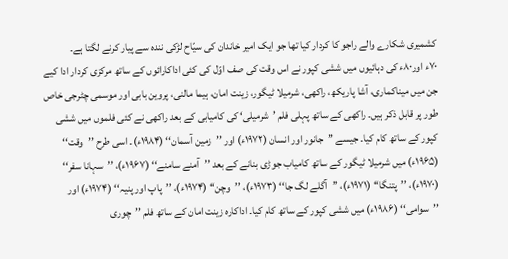کشمیری شکارے والے راجو کا کردار کیا تھا جو ایک امیر خاندان کی سیّاح لڑکی نندہ سے پیار کرنے لگتا ہے۔
۷۰ء اور۸۰ء کی دہائیوں میں ششی کپور نے اس وقت کی صف اوّل کی کئی اداکارائوں کے ساتھ مرکزی کردار ادا کیے جن میں میناکماری، آشا پاریکھ، راکھی، شرمیلا ٹیگور، زینت امان، ہیما مالنی، پروین بابی اور موسمی چٹرجی خاص طور پر قابل ذکر ہیں۔ راکھی کے ساتھ پہلی فلم ’شرمیلی‘ کی کامیابی کے بعد راکھی نے کئی فلموں میں ششی کپور کے ساتھ کام کیا۔ جیسے ’’جانور اور انسان (۱۹۷۲ء) اور ’’زمین آسمان‘‘ (۱۹۸۴ء)۔ اسی طرح ’’وقت‘‘ (۱۹۶۵ء) میں شرمیلا ٹیگور کے ساتھ کامیاب جوڑی بنانے کے بعد ’’آمنے سامنے‘‘ (۱۹۶۷ء)، ’’سہانا سفر‘‘ (۱۹۷۰ء)، ’’پتنگا‘‘ (۱۹۷۱ء)، ’’آگلے لگ جا‘‘ (۱۹۷۳ء)، ’’وچن‘‘ (۱۹۷۴ء)، ’’پاپ اور پنیہ‘‘ (۱۹۷۴ء) اور ’’سوامی‘‘ (۱۹۸۶ء) میں ششی کپور کے ساتھ کام کیا۔ اداکارہ زینت امان کے ساتھ فلم ’’چوری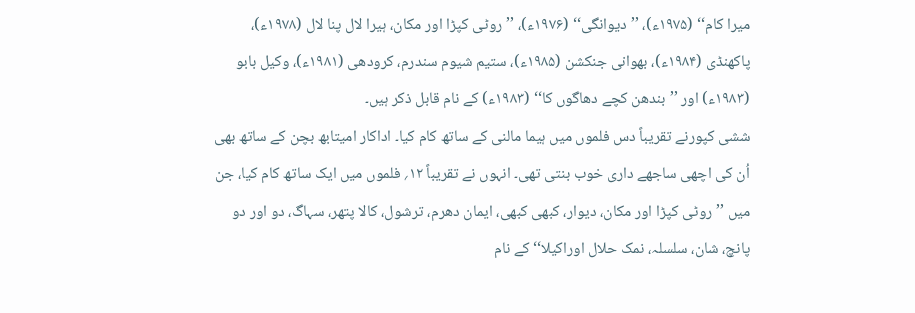میرا کام‘‘ (۱۹۷۵ء)، ’’دیوانگی‘‘ (۱۹۷۶ء)، ’’روٹی کپڑا اور مکان، ہیرا لال پنا لال (۱۹۷۸ء)، پاکھنڈی (۱۹۸۴ء)، بھوانی جنکشن (۱۹۸۵ء)، ستیم شیوم سندرم، کرودھی (۱۹۸۱ء)، وکیل بابو (۱۹۸۳ء) اور ’’بندھن کچے دھاگوں کا‘‘ (۱۹۸۳ء) کے نام قابل ذکر ہیں۔
ششی کپورنے تقریباً دس فلموں میں ہیما مالنی کے ساتھ کام کیا۔ اداکار امیتابھ بچن کے ساتھ بھی اُن کی اچھی ساجھے داری خوب بنتی تھی۔ انہوں نے تقریباً ۱۲؍ فلموں میں ایک ساتھ کام کیا، جن میں ’’روٹی کپڑا اور مکان، دیوار، کبھی کبھی، ایمان دھرم، ترشول، کالا پتھر، سہاگ، دو اور دو پانچ، شان، سلسلہ، نمک حلال اوراکیلا‘‘ کے نام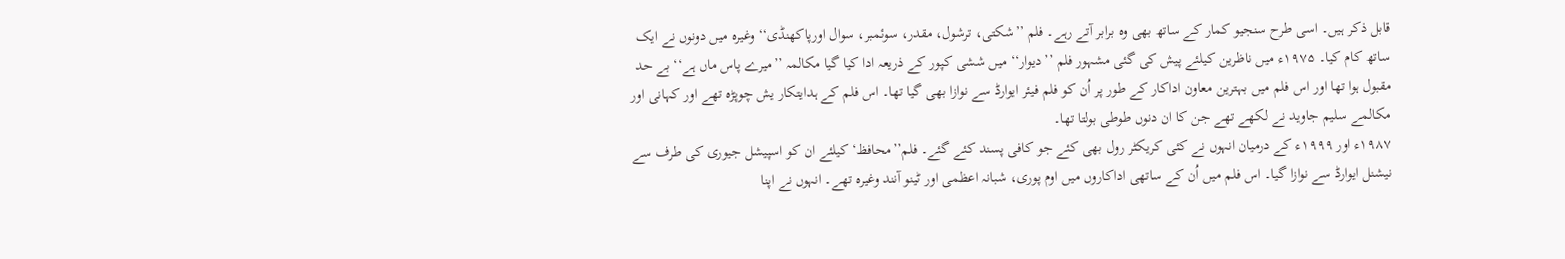قابل ذکر ہیں۔ اسی طرح سنجیو کمار کے ساتھ بھی وہ برابر آتے رہے۔ فلم ’’شکتی، ترشول، مقدر، سوئمبر، سوال اورپاکھنڈی‘‘ وغیرہ میں دونوں نے ایک ساتھ کام کیا۔ ۱۹۷۵ء میں ناظرین کیلئے پیش کی گئی مشہور فلم ’’دیوار‘‘ میں ششی کپور کے ذریعہ ادا کیا گیا مکالمہ ’’میرے پاس ماں ہے‘‘ بے حد مقبول ہوا تھا اور اس فلم میں بہترین معاون اداکار کے طور پر اُن کو فلم فیئر ایوارڈ سے نوازا بھی گیا تھا۔ اس فلم کے ہدایتکار یش چوپڑہ تھے اور کہانی اور مکالمے سلیم جاوید نے لکھے تھے جن کا ان دنوں طوطی بولتا تھا۔
۱۹۸۷ء اور ۱۹۹۹ء کے درمیان انہوں نے کئی کریکٹر رول بھی کئے جو کافی پسند کئے گئے۔ فلم’’محافظ‘ کیلئے ان کو اسپیشل جیوری کی طرف سے نیشنل ایوارڈ سے نوازا گیا۔ اس فلم میں اُن کے ساتھی اداکاروں میں اوم پوری، شبانہ اعظمی اور ٹینو آنند وغیرہ تھے۔ انہوں نے اپنا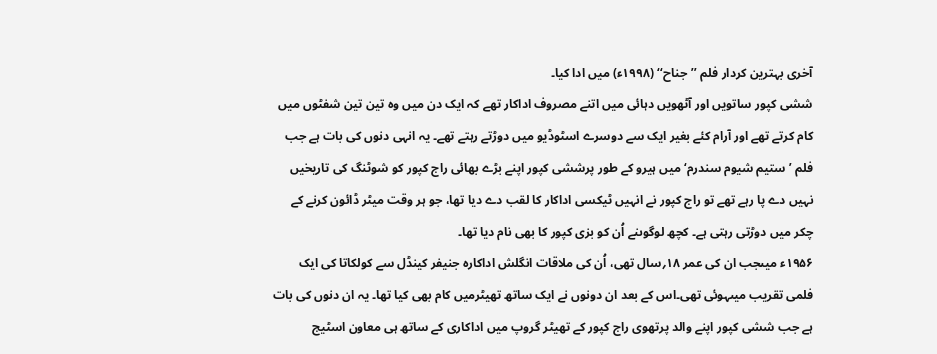آخری بہترین کردار فلم ’’جناح‘‘ (۱۹۹۸ء) میں ادا کیا۔
ششی کپور ساتویں اور آٹھویں دہائی میں اتنے مصروف اداکار تھے کہ ایک دن میں وہ تین تین شفٹوں میں کام کرتے تھے اور آرام کئے بغیر ایک سے دوسرے اسٹوڈیو میں دوڑتے رہتے تھے۔ یہ انہی دنوں کی بات ہے جب فلم ’ستیم شیوم سندرم‘ میں ہیرو کے طور پرششی کپور اپنے بڑے بھائی راج کپور کو شوٹنگ کی تاریخیں نہیں دے پا رہے تھے تو راج کپور نے انہیں ٹیکسی اداکار کا لقب دے دیا تھا، جو ہر وقت میٹر ڈائون کرنے کے چکر میں دوڑتی رہتی ہے۔ کچھ لوگوںنے اُن کو بزی کپور کا بھی نام دیا تھا۔
۱۹۵۶ء میںجب ان کی عمر ۱۸؍سال تھی، اُن کی ملاقات انگلش اداکارہ جنیفر کینڈل سے کولکاتا کی ایک فلمی تقریب میںہوئی تھی۔اس کے بعد ان دونوں نے ایک ساتھ تھیٹرمیں کام بھی کیا تھا۔ یہ ان دنوں کی بات ہے جب ششی کپور اپنے والد پرتھوی راج کپور کے تھیٹر گروپ میں اداکاری کے ساتھ ہی معاون اسٹیج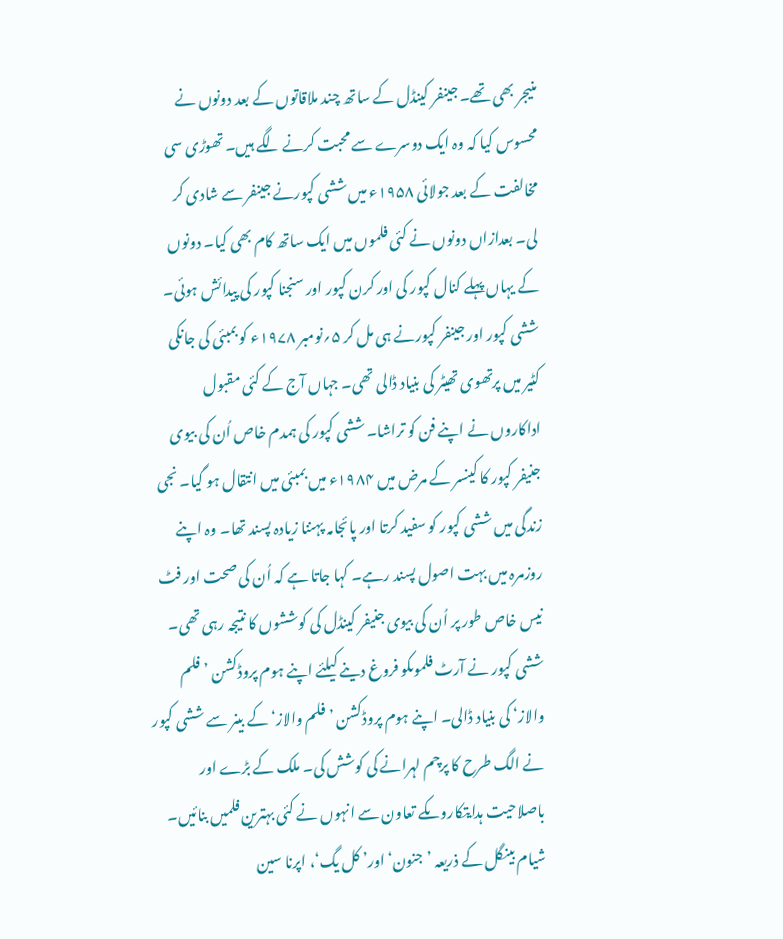منیجر بھی تھے۔ جینفر کینڈل کے ساتھ چند ملاقاتوں کے بعد دونوں نے محسوس کیا کہ وہ ایک دوسرے سے محبت کرنے لگے ہیں۔ تھوڑی سی مخالفت کے بعد جولائی ۱۹۵۸ء میں ششی کپورنے جینفر سے شادی کر لی۔ بعدازاں دونوں نے کئی فلموں میں ایک ساتھ کام بھی کیا۔ دونوں کے یہاں پہلے کنال کپور کی اور کرن کپور اور سنجنا کپور کی پیدائش ہوئی۔
ششی کپور اور جینفر کپورنے ہی مل کر ۵؍نومبر ۱۹۷۸ء کو بمبئی کی جانکی کٹیر میں پرتھوی تھیٹر کی بنیاد ڈالی تھی۔ جہاں آج کے کئی مقبول اداکاروں نے اپنے فن کو تراشا۔ ششی کپور کی ہمدم خاص اُن کی بیوی جنیفر کپور کا کینسر کے مرض میں ۱۹۸۴ء میں بمبئی میں انتقال ہو گیا۔ نجی زندگی میں ششی کپور کو سفید کرتا اور پائجامہ پہننا زیادہ پسند تھا۔ وہ اپنے روزمرہ میں بہت اصول پسند رہے۔ کہا جاتا ہے کہ اُن کی صحت اور فٹ نیس خاص طور پر اُن کی بیوی جنیفر کینڈل کی کوششوں کا نتیجہ رہی تھی۔
ششی کپور نے آرٹ فلموںکو فروغ دینے کیلئے اپنے ہوم پروڈکشن ’فلم والاز‘ کی بنیاد ڈالی۔ اپنے ہوم پروڈکشن ’فلم والاز‘ کے بینر سے ششی کپور نے الگ طرح کا پرچم لہرانے کی کوشش کی۔ ملک کے بڑے اور باصلاحیت ہدایتکاروںکے تعاون سے انہوں نے کئی بہترین فلمیں بنائیں۔ شیام بینگل کے ذریعہ ’جنون‘ اور’ کل یگ‘، اپرنا سین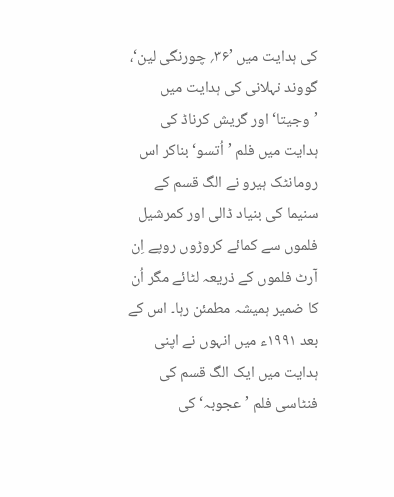کی ہدایت میں ’۳۶؍ چورنگی لین‘، گووند نہلانی کی ہدایت میں ’وجیتا‘ اور گریش کرناڈ کی ہدایت میں فلم ’اُتسو‘ بناکر اس رومانٹک ہیرو نے الگ قسم کے سنیما کی بنیاد ڈالی اور کمرشیل فلموں سے کمائے کروڑوں روپے اِن آرٹ فلموں کے ذریعہ لٹائے مگر اُن کا ضمیر ہمیشہ مطمئن رہا۔ اس کے بعد ۱۹۹۱ء میں انہوں نے اپنی ہدایت میں ایک الگ قسم کی فنٹاسی فلم ’عجوبہ‘ کی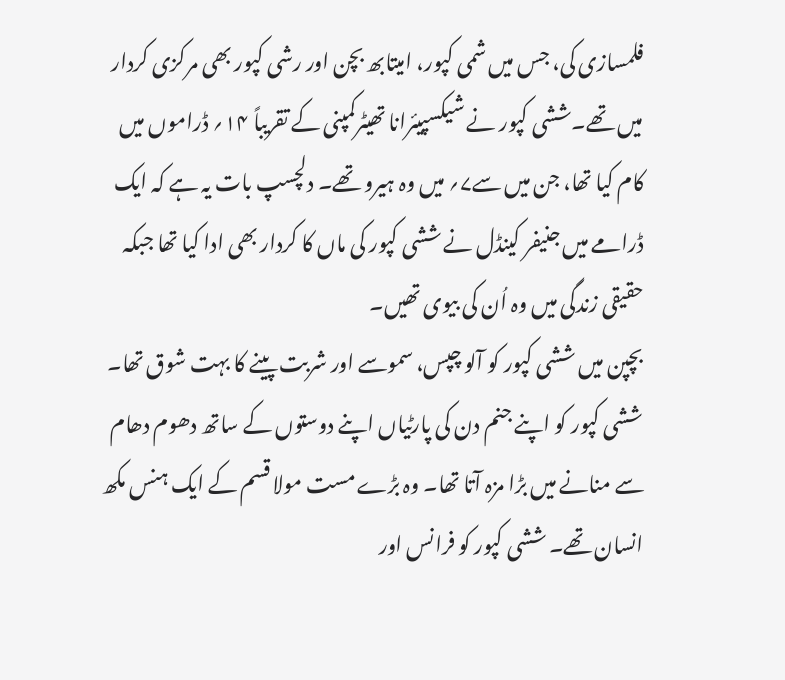فلمسازی کی، جس میں شمی کپور، امیتابھ بچن اور رشی کپور بھی مرکزی کردار میں تھے۔ششی کپور نے شیکسپیئرانا تھیٹرکمپنی کے تقریباً ۱۴؍ ڈراموں میں کام کیا تھا، جن میں سے۷؍ میں وہ ہیرو تھے۔ دلچسپ بات یہ ہے کہ ایک ڈرامے میں جنیفر کینڈل نے ششی کپور کی ماں کا کردار بھی ادا کیا تھا جبکہ حقیقی زندگی میں وہ اُن کی بیوی تھیں۔
بچپن میں ششی کپور کو آلو چپس، سموسے اور شربت پینے کا بہت شوق تھا۔ ششی کپور کو اپنے جنم دن کی پارٹیاں اپنے دوستوں کے ساتھ دھوم دھام سے منانے میں بڑا مزہ آتا تھا۔ وہ بڑے مست مولا قسم کے ایک ہنس مکھ انسان تھے۔ ششی کپور کو فرانس اور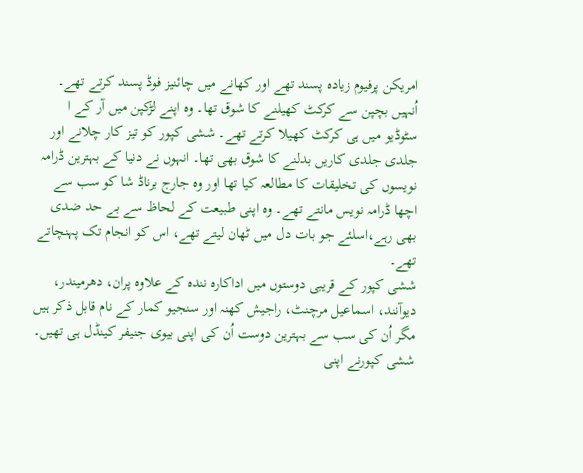امریکن پرفیوم زیادہ پسند تھے اور کھانے میں چائنیز فوڈ پسند کرتے تھے۔ اُنہیں بچپن سے کرکٹ کھیلنے کا شوق تھا۔ وہ اپنے لڑکپن میں آر کے ا سٹوڈیو میں ہی کرکٹ کھیلا کرتے تھے۔ ششی کپور کو تیز کار چلانے اور جلدی جلدی کاریں بدلنے کا شوق بھی تھا۔ انہوں نے دنیا کے بہترین ڈرامہ نویسوں کی تخلیقات کا مطالعہ کیا تھا اور وہ جارج برناڈ شا کو سب سے اچھا ڈرامہ نویس مانتے تھے۔ وہ اپنی طبیعت کے لحاظ سے بے حد ضدی بھی رہے،اسلئے جو بات دل میں ٹھان لیتے تھے، اس کو انجام تک پہنچاتے تھے۔
ششی کپور کے قریبی دوستوں میں اداکارہ نندہ کے علاوہ پران، دھرمیندر، دیوآنند، اسماعیل مرچنٹ، راجیش کھنہ اور سنجیو کمار کے نام قابل ذکر ہیں مگر اُن کی سب سے بہترین دوست اُن کی اپنی بیوی جنیفر کینڈل ہی تھیں۔
ششی کپورنے اپنی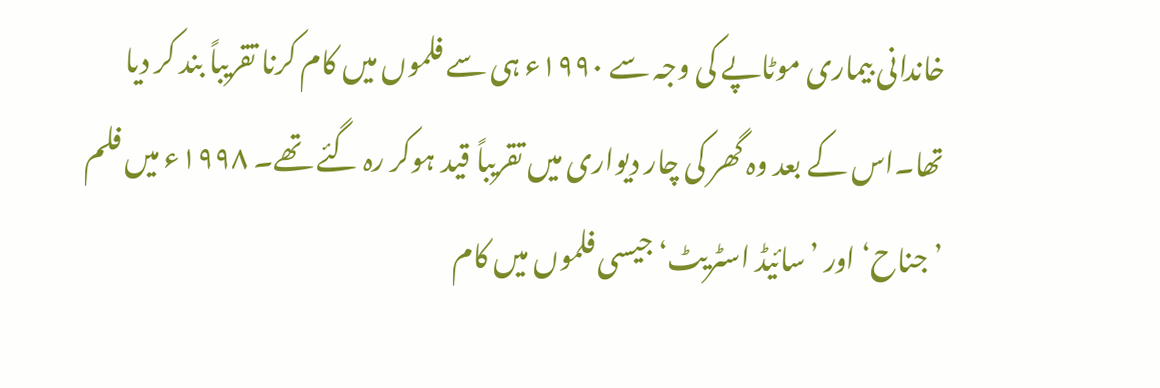خاندانی بیماری موٹاپے کی وجہ سے ۱۹۹۰ء ہی سے فلموں میں کام کرنا تقریباً بند کر دیا تھا۔اس کے بعد وہ گھر کی چار دیواری میں تقریباً قید ہوکر رہ گئے تھے۔ ۱۹۹۸ء میں فلم ’جناح‘ اور ’سائیڈ اسٹریٹ‘ جیسی فلموں میں کام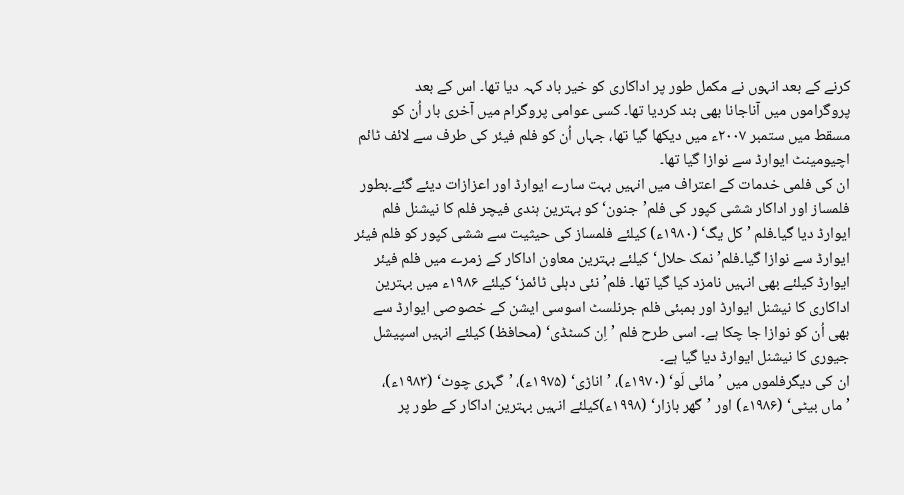کرنے کے بعد انہوں نے مکمل طور پر اداکاری کو خیر باد کہہ دیا تھا۔ اس کے بعد پروگراموں میں آناجانا بھی بند کردیا تھا۔ کسی عوامی پروگرام میں آخری بار اُن کو مسقط میں ستمبر ۲۰۰۷ء میں دیکھا گیا تھا، جہاں اُن کو فلم فیئر کی طرف سے لائف ٹائم اچیومینٹ ایوارڈ سے نوازا گیا تھا۔
ان کی فلمی خدمات کے اعتراف میں انہیں بہت سارے ایوارڈ اور اعزازات دیئے گئے۔بطور فلمساز اور اداکار ششی کپور کی فلم’جنون‘ کو بہترین ہندی فیچر فلم کا نیشنل فلم ایوارڈ دیا گیا۔فلم ’کل یگ‘ (۱۹۸۰ء) کیلئے فلمساز کی حیثیت سے ششی کپور کو فلم فیئر ایوارڈ سے نوازا گیا۔فلم’نمک حلال‘ کیلئے بہترین معاون اداکار کے زمرے میں فلم فیئر ایوارڈ کیلئے بھی انہیں نامزد کیا گیا تھا۔ فلم’نئی دہلی ٹائمز‘ کیلئے ۱۹۸۶ء میں بہترین اداکاری کا نیشنل ایوارڈ اور بمبئی فلم جرنلسٹ اسوسی ایشن کے خصوصی ایوارڈ سے بھی اُن کو نوازا جا چکا ہے۔ اسی طرح فلم ’اِن کسٹڈی‘ (محافظ) کیلئے انہیں اسپیشل جیوری کا نیشنل ایوارڈ دیا گیا ہے۔
ان کی دیگرفلموں میں ’مائی لَو‘ (۱۹۷۰ء)، ’اناڑی‘ (۱۹۷۵ء)، ’گہری چوٹ‘ (۱۹۸۳ء)، ’ماں بیٹی‘ (۱۹۸۶ء) اور ’گھر بازار‘ (۱۹۹۸ء)کیلئے انہیں بہترین اداکار کے طور پر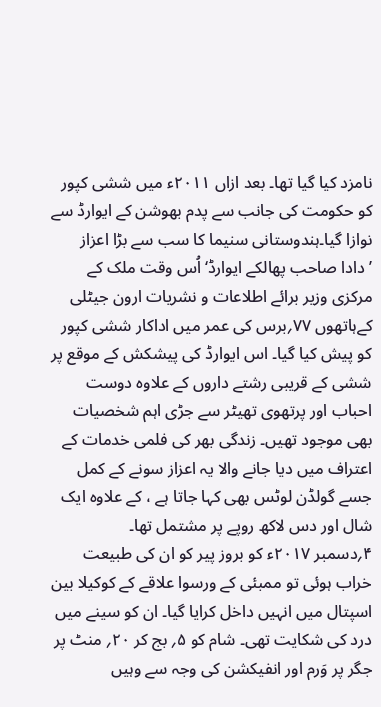نامزد کیا گیا تھا۔ بعد ازاں ۲۰۱۱ء میں ششی کپور کو حکومت کی جانب سے پدم بھوشن کے ایوارڈ سے نوازا گیا۔ہندوستانی سنیما کا سب سے بڑا اعزاز ’دادا صاحب پھالکے ایوارڈ‘اُس وقت ملک کے مرکزی وزیر برائے اطلاعات و نشریات ارون جیٹلی کےہاتھوں ۷۷؍برس کی عمر میں اداکار ششی کپور کو پیش کیا گیا۔ اس ایوارڈ کی پیشکش کے موقع پر ششی کے قریبی رشتے داروں کے علاوہ دوست احباب اور پرتھوی تھیٹر سے جڑی اہم شخصیات بھی موجود تھیں۔ زندگی بھر کی فلمی خدمات کے اعتراف میں دیا جانے والا یہ اعزاز سونے کے کمل جسے گولڈن لوٹس بھی کہا جاتا ہے ، کے علاوہ ایک شال اور دس لاکھ روپے پر مشتمل تھا۔
۴؍دسمبر ۲۰۱۷ء کو بروز پیر کو ان کی طبیعت خراب ہوئی تو ممبئی کے ورسوا علاقے کے کوکیلا بین اسپتال میں انہیں داخل کرایا گیا۔ ان کو سینے میں درد کی شکایت تھی۔ شام کو ۵؍ بج کر ۲۰؍ منٹ پر جگر پر وَرم اور انفیکشن کی وجہ سے وہیں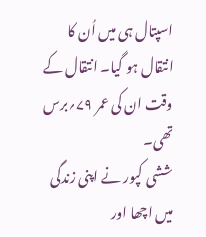اسپتال ہی میں اُن کا انتقال ہو گیا۔ انتقال کے وقت ان کی عمر ۷۹؍برس تھی۔
ششی کپور نے اپنی زندگی میں اچھا اور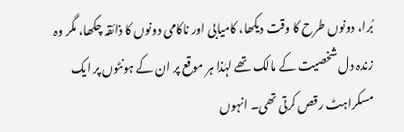بُرا، دونوں طرح کا وقت دیکھا، کامیابی اور ناکامی دونوں کا ذائقہ چکھا، مگر وہ زندہ دل شخصیت کے مالک تھے لہٰذا ہر موقع پر ان کے ہونٹوں پر ایک مسکراہٹ رقص کرتی تھی۔ انہوں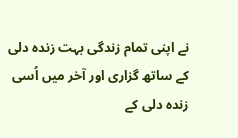نے اپنی تمام زندگی بہت زندہ دلی کے ساتھ گزاری اور آخر میں اُسی زندہ دلی کے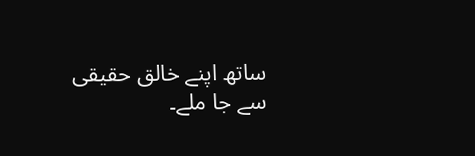ساتھ اپنے خالق حقیقی سے جا ملے۔